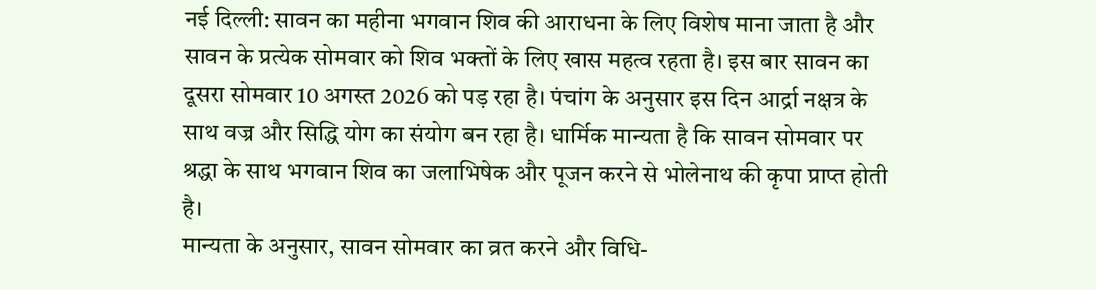नई दिल्ली: सावन का महीना भगवान शिव की आराधना के लिए विशेष माना जाता है और सावन के प्रत्येक सोमवार को शिव भक्तों के लिए खास महत्व रहता है। इस बार सावन का दूसरा सोमवार 10 अगस्त 2026 को पड़ रहा है। पंचांग के अनुसार इस दिन आर्द्रा नक्षत्र के साथ वज्र और सिद्धि योग का संयोग बन रहा है। धार्मिक मान्यता है कि सावन सोमवार पर श्रद्धा के साथ भगवान शिव का जलाभिषेक और पूजन करने से भोलेनाथ की कृपा प्राप्त होती है।
मान्यता के अनुसार, सावन सोमवार का व्रत करने और विधि-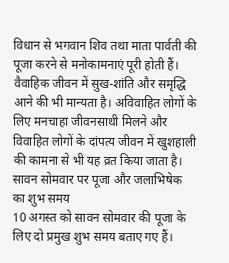विधान से भगवान शिव तथा माता पार्वती की पूजा करने से मनोकामनाएं पूरी होती हैं। वैवाहिक जीवन में सुख-शांति और समृद्धि आने की भी मान्यता है। अविवाहित लोगों के लिए मनचाहा जीवनसाथी मिलने और विवाहित लोगों के दांपत्य जीवन में खुशहाली की कामना से भी यह व्रत किया जाता है।
सावन सोमवार पर पूजा और जलाभिषेक का शुभ समय
10 अगस्त को सावन सोमवार की पूजा के लिए दो प्रमुख शुभ समय बताए गए हैं।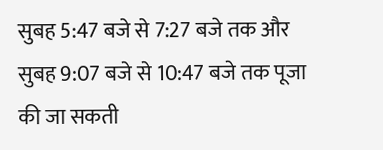सुबह 5:47 बजे से 7:27 बजे तक और सुबह 9:07 बजे से 10:47 बजे तक पूजा की जा सकती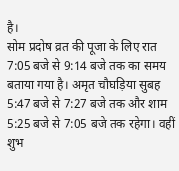है।
सोम प्रदोष व्रत की पूजा के लिए रात 7:05 बजे से 9:14 बजे तक का समय बताया गया है। अमृत चौघड़िया सुबह 5:47 बजे से 7:27 बजे तक और शाम 5:25 बजे से 7:05 बजे तक रहेगा। वहीं शुभ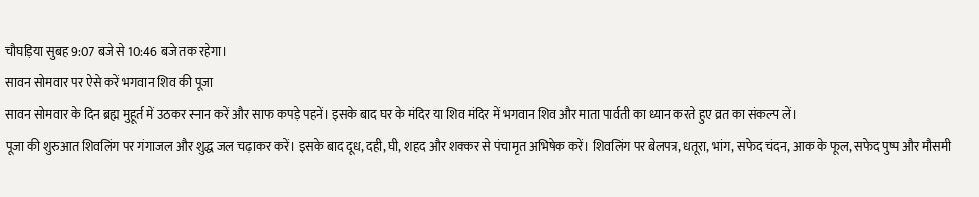चौघड़िया सुबह 9:07 बजे से 10:46 बजे तक रहेगा।
सावन सोमवार पर ऐसे करें भगवान शिव की पूजा
सावन सोमवार के दिन ब्रह्म मुहूर्त में उठकर स्नान करें और साफ कपड़े पहनें। इसके बाद घर के मंदिर या शिव मंदिर में भगवान शिव और माता पार्वती का ध्यान करते हुए व्रत का संकल्प लें।
पूजा की शुरुआत शिवलिंग पर गंगाजल और शुद्ध जल चढ़ाकर करें। इसके बाद दूध, दही, घी, शहद और शक्कर से पंचामृत अभिषेक करें। शिवलिंग पर बेलपत्र, धतूरा, भांग, सफेद चंदन, आक के फूल, सफेद पुष्प और मौसमी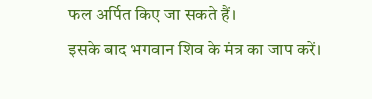फल अर्पित किए जा सकते हैं।
इसके बाद भगवान शिव के मंत्र का जाप करें।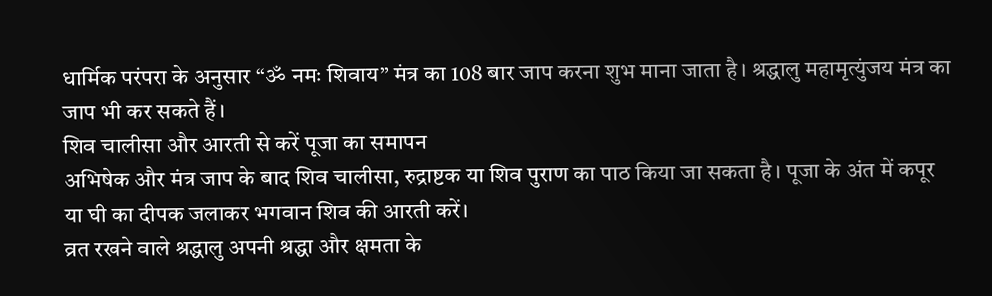धार्मिक परंपरा के अनुसार “ॐ नमः शिवाय” मंत्र का 108 बार जाप करना शुभ माना जाता है। श्रद्धालु महामृत्युंजय मंत्र का जाप भी कर सकते हैं।
शिव चालीसा और आरती से करें पूजा का समापन
अभिषेक और मंत्र जाप के बाद शिव चालीसा, रुद्राष्टक या शिव पुराण का पाठ किया जा सकता है। पूजा के अंत में कपूर या घी का दीपक जलाकर भगवान शिव की आरती करें।
व्रत रखने वाले श्रद्धालु अपनी श्रद्धा और क्षमता के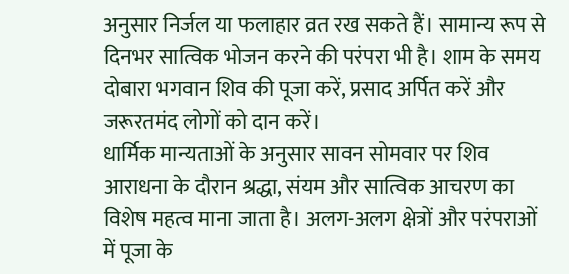अनुसार निर्जल या फलाहार व्रत रख सकते हैं। सामान्य रूप से दिनभर सात्विक भोजन करने की परंपरा भी है। शाम के समय दोबारा भगवान शिव की पूजा करें, प्रसाद अर्पित करें और जरूरतमंद लोगों को दान करें।
धार्मिक मान्यताओं के अनुसार सावन सोमवार पर शिव आराधना के दौरान श्रद्धा, संयम और सात्विक आचरण का विशेष महत्व माना जाता है। अलग-अलग क्षेत्रों और परंपराओं में पूजा के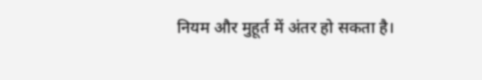नियम और मुहूर्त में अंतर हो सकता है।